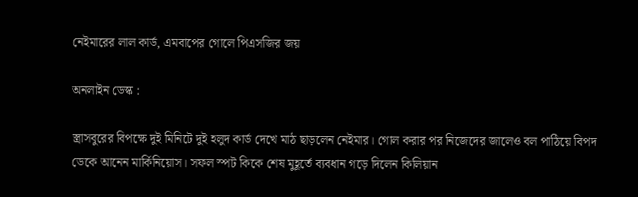নেইমারের লাল কার্ড, এমবাপের গোলে পিএসজির জয়

অনলাইন ডেস্ক :

স্ত্রাসবুরের বিপক্ষে দুই মিনিটে দুই হলুদ কার্ড দেখে মাঠ ছাড়লেন নেইমার। গোল করার পর নিজেদের জালেও বল পাঠিয়ে বিপদ ডেকে আনেন মার্কিনিয়োস। সফল স্পট কিকে শেষ মুহূর্তে ব্যবধান গড়ে দিলেন কিলিয়ান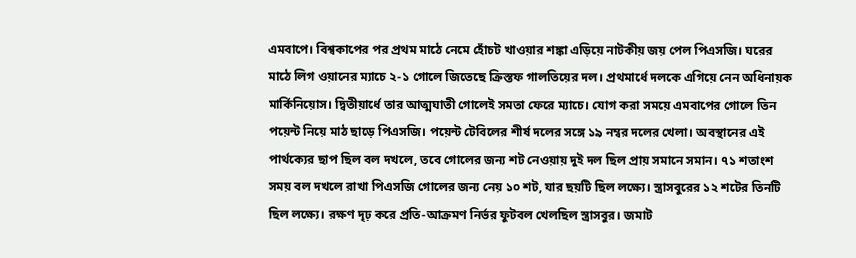এমবাপে। বিশ্বকাপের পর প্রথম মাঠে নেমে হোঁচট খাওয়ার শঙ্কা এড়িয়ে নাটকীয় জয় পেল পিএসজি। ঘরের মাঠে লিগ ওয়ানের ম্যাচে ২-১ গোলে জিতেছে ক্রিস্তফ গালতিয়ের দল। প্রথমার্ধে দলকে এগিয়ে নেন অধিনায়ক মার্কিনিয়োস। দ্বিতীয়ার্ধে তার আত্মঘাতী গোলেই সমতা ফেরে ম্যাচে। যোগ করা সময়ে এমবাপের গোলে তিন পয়েন্ট নিয়ে মাঠ ছাড়ে পিএসজি। পয়েন্ট টেবিলের শীর্ষ দলের সঙ্গে ১৯ নম্বর দলের খেলা। অবস্থানের এই পার্থক্যের ছাপ ছিল বল দখলে, তবে গোলের জন্য শট নেওয়ায় দুই দল ছিল প্রায় সমানে সমান। ৭১ শতাংশ সময় বল দখলে রাখা পিএসজি গোলের জন্য নেয় ১০ শট, যার ছয়টি ছিল লক্ষ্যে। স্ত্রাসবুরের ১২ শটের তিনটি ছিল লক্ষ্যে। রক্ষণ দৃঢ় করে প্রতি-আক্রমণ নির্ভর ফুটবল খেলছিল স্ত্রাসবুর। জমাট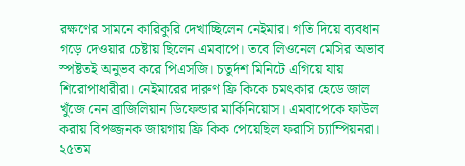রক্ষণের সামনে কারিকুরি দেখাচ্ছিলেন নেইমার। গতি দিয়ে ব্যবধান গড়ে দেওয়ার চেষ্টায় ছিলেন এমবাপে। তবে লিওনেল মেসির অভাব স্পষ্টতই অনুভব করে পিএসজি। চতুর্দশ মিনিটে এগিয়ে যায় শিরোপাধারীরা। নেইমারের দারুণ ফ্রি কিকে চমৎকার হেডে জাল খুঁজে নেন ব্রাজিলিয়ান ডিফেন্ডার মার্কিনিয়োস। এমবাপেকে ফাউল করায় বিপজ্জনক জায়গায় ফ্রি কিক পেয়েছিল ফরাসি চ্যাম্পিয়নরা। ২৫তম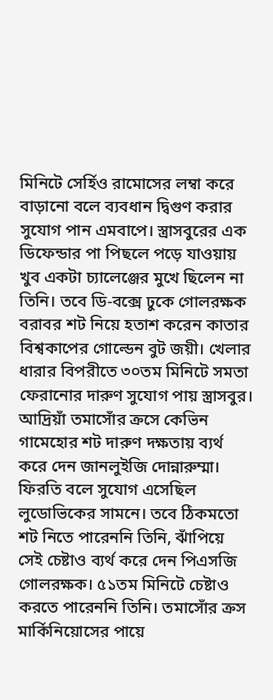মিনিটে সের্হিও রামোসের লম্বা করে বাড়ানো বলে ব্যবধান দ্বিগুণ করার সুযোগ পান এমবাপে। স্ত্রাসবুরের এক ডিফেন্ডার পা পিছলে পড়ে যাওয়ায় খুব একটা চ্যালেঞ্জের মুখে ছিলেন না তিনি। তবে ডি-বক্সে ঢুকে গোলরক্ষক বরাবর শট নিয়ে হতাশ করেন কাতার বিশ্বকাপের গোল্ডেন বুট জয়ী। খেলার ধারার বিপরীতে ৩০তম মিনিটে সমতা ফেরানোর দারুণ সুযোগ পায় স্ত্রাসবুর। আদ্রিয়াঁ তমাসোঁর ক্রসে কেভিন গামেহোর শট দারুণ দক্ষতায় ব্যর্থ করে দেন জানলুইজি দোন্নারুম্মা। ফিরতি বলে সুযোগ এসেছিল লুডোভিকের সামনে। তবে ঠিকমতো শট নিতে পারেননি তিনি, ঝাঁপিয়ে সেই চেষ্টাও ব্যর্থ করে দেন পিএসজি গোলরক্ষক। ৫১তম মিনিটে চেষ্টাও করতে পারেননি তিনি। তমাসোঁর ক্রস মার্কিনিয়োসের পায়ে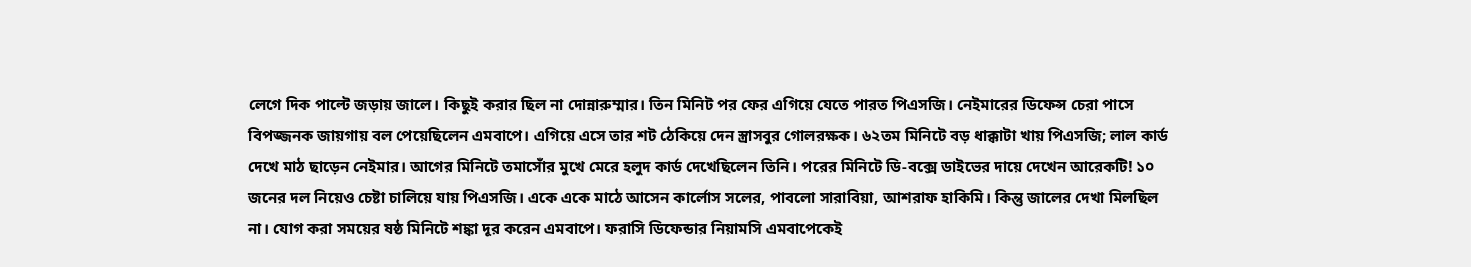লেগে দিক পাল্টে জড়ায় জালে। কিছুই করার ছিল না দোন্নারুম্মার। তিন মিনিট পর ফের এগিয়ে যেতে পারত পিএসজি। নেইমারের ডিফেন্স চেরা পাসে বিপজ্জনক জায়গায় বল পেয়েছিলেন এমবাপে। এগিয়ে এসে তার শট ঠেকিয়ে দেন স্ত্রাসবুর গোলরক্ষক। ৬২তম মিনিটে বড় ধাক্কাটা খায় পিএসজি; লাল কার্ড দেখে মাঠ ছাড়েন নেইমার। আগের মিনিটে তমাসোঁর মুখে মেরে হলুদ কার্ড দেখেছিলেন তিনি। পরের মিনিটে ডি-বক্সে ডাইভের দায়ে দেখেন আরেকটি! ১০ জনের দল নিয়েও চেষ্টা চালিয়ে যায় পিএসজি। একে একে মাঠে আসেন কার্লোস সলের, পাবলো সারাবিয়া, আশরাফ হাকিমি। কিন্তু জালের দেখা মিলছিল না। যোগ করা সময়ের ষষ্ঠ মিনিটে শঙ্কা দূর করেন এমবাপে। ফরাসি ডিফেন্ডার নিয়ামসি এমবাপেকেই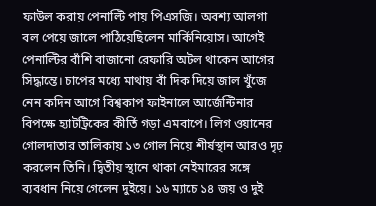ফাউল করায় পেনাল্টি পায় পিএসজি। অবশ্য আলগা বল পেয়ে জালে পাঠিয়েছিলেন মার্কিনিয়োস। আগেই পেনাল্টির বাঁশি বাজানো রেফারি অটল থাকেন আগের সিদ্ধান্তে। চাপের মধ্যে মাথায় বাঁ দিক দিয়ে জাল খুঁজে নেন কদিন আগে বিশ্বকাপ ফাইনালে আর্জেন্টিনার বিপক্ষে হ্যাটট্রিকের কীর্তি গড়া এমবাপে। লিগ ওয়ানের গোলদাতার তালিকায় ১৩ গোল নিয়ে শীর্ষস্থান আরও দৃঢ় করলেন তিনি। দ্বিতীয় স্থানে থাকা নেইমারের সঙ্গে ব্যবধান নিয়ে গেলেন দুইয়ে। ১৬ ম্যাচে ১৪ জয় ও দুই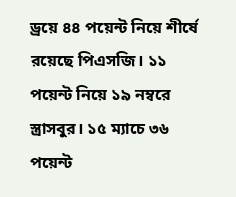ড্রয়ে ৪৪ পয়েন্ট নিয়ে শীর্ষে রয়েছে পিএসজি। ১১ পয়েন্ট নিয়ে ১৯ নম্বরে স্ত্রাসবুর। ১৫ ম্যাচে ৩৬ পয়েন্ট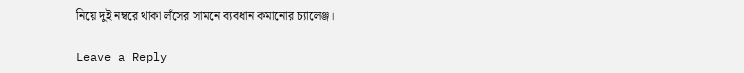নিয়ে দুই নম্বরে থাকা লঁসের সামনে ব্যবধান কমানোর চ্যালেঞ্জ।

Leave a Reply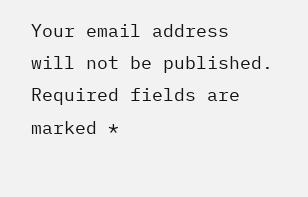Your email address will not be published. Required fields are marked *